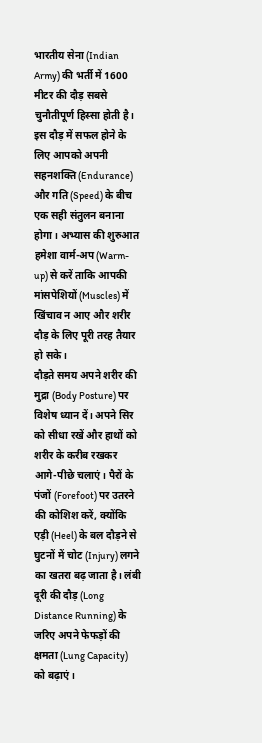भारतीय सेना (Indian Army) की भर्ती में 1600 मीटर की दौड़ सबसे चुनौतीपूर्ण हिस्सा होती है। इस दौड़ में सफल होने के लिए आपको अपनी सहनशक्ति (Endurance) और गति (Speed) के बीच एक सही संतुलन बनाना होगा। अभ्यास की शुरुआत हमेशा वार्म-अप (Warm-up) से करें ताकि आपकी मांसपेशियों (Muscles) में खिंचाव न आए और शरीर दौड़ के लिए पूरी तरह तैयार हो सके।
दौड़ते समय अपने शरीर की मुद्रा (Body Posture) पर विशेष ध्यान दें। अपने सिर को सीधा रखें और हाथों को शरीर के करीब रखकर आगे-पीछे चलाएं। पैरों के पंजों (Forefoot) पर उतरने की कोशिश करें, क्योंकि एड़ी (Heel) के बल दौड़ने से घुटनों में चोट (Injury) लगने का खतरा बढ़ जाता है। लंबी दूरी की दौड़ (Long Distance Running) के जरिए अपने फेफड़ों की क्षमता (Lung Capacity) को बढ़ाएं।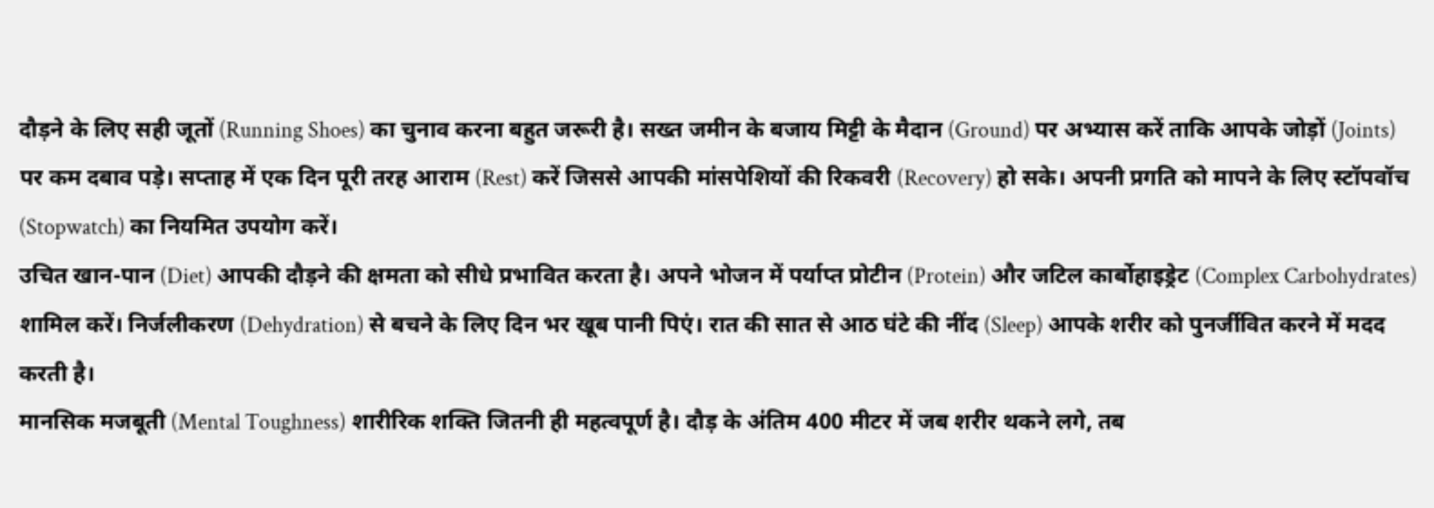दौड़ने के लिए सही जूतों (Running Shoes) का चुनाव करना बहुत जरूरी है। सख्त जमीन के बजाय मिट्टी के मैदान (Ground) पर अभ्यास करें ताकि आपके जोड़ों (Joints) पर कम दबाव पड़े। सप्ताह में एक दिन पूरी तरह आराम (Rest) करें जिससे आपकी मांसपेशियों की रिकवरी (Recovery) हो सके। अपनी प्रगति को मापने के लिए स्टॉपवॉच (Stopwatch) का नियमित उपयोग करें।
उचित खान-पान (Diet) आपकी दौड़ने की क्षमता को सीधे प्रभावित करता है। अपने भोजन में पर्याप्त प्रोटीन (Protein) और जटिल कार्बोहाइड्रेट (Complex Carbohydrates) शामिल करें। निर्जलीकरण (Dehydration) से बचने के लिए दिन भर खूब पानी पिएं। रात की सात से आठ घंटे की नींद (Sleep) आपके शरीर को पुनर्जीवित करने में मदद करती है।
मानसिक मजबूती (Mental Toughness) शारीरिक शक्ति जितनी ही महत्वपूर्ण है। दौड़ के अंतिम 400 मीटर में जब शरीर थकने लगे, तब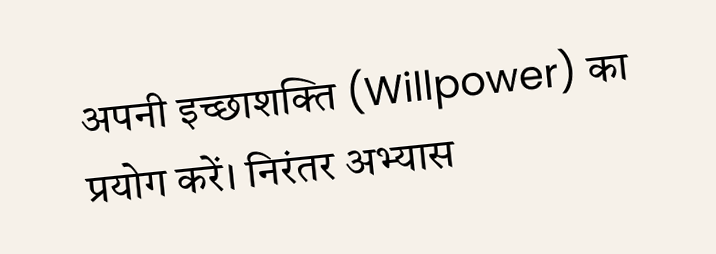अपनी इच्छाशक्ति (Willpower) का प्रयोग करें। निरंतर अभ्यास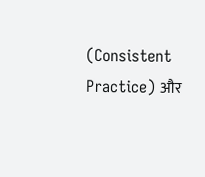(Consistent Practice) और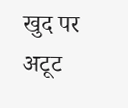खुद पर अटूट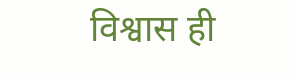विश्वास ही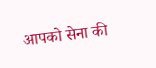आपको सेना की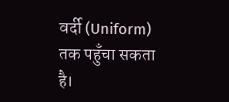वर्दी (Uniform) तक पहुँचा सकता है।